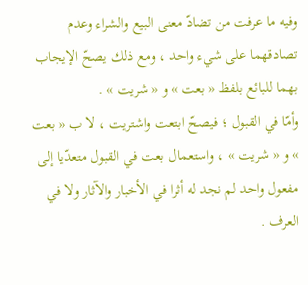وفيه ما عرفت من تضادّ معنى البيع والشراء وعدم تصادقهما على شيء واحد ، ومع ذلك يصحّ الإيجاب بهما للبائع بلفظ « بعت » و « شريت » .
وأمّا في القبول ؛ فيصحّ ابتعت واشتريت ، لا ب « بعت » و « شريت » ، واستعمال بعت في القبول متعدّيا إلى مفعول واحد لم نجد له أثرا في الأخبار والآثار ولا في العرف .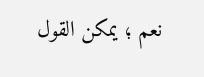نعم ؛ يمكن القول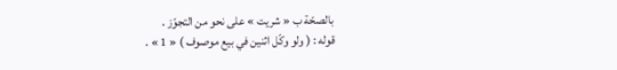بالصحّة ب « شريت » على نحو من التجوّز .
قوله : ( ولو وكّل اثنين في بيع موصوف ) « 1 » .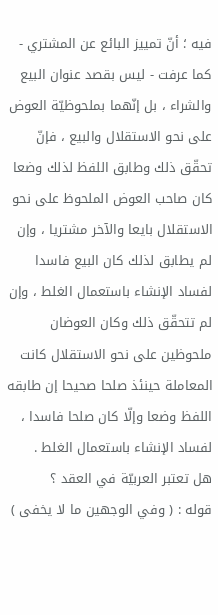فيه ؛ أنّ تمييز البائع عن المشتري - كما عرفت - ليس بقصد عنوان البيع والشراء ، بل إنّهما بملحوظيّة العوض على نحو الاستقلال والبيع ، فإنّ تحقّق ذلك وطابق اللفظ لذلك وضعا كان صاحب العوض الملحوظ على نحو الاستقلال بايعا والآخر مشتريا ، وإن لم يطابق لذلك كان البيع فاسدا لفساد الإنشاء باستعمال الغلط ، وإن لم تتحقّق ذلك وكان العوضان ملحوظين على نحو الاستقلال كانت المعاملة حينئذ صلحا صحيحا إن طابقه اللفظ وضعا وإلّا كان صلحا فاسدا ، لفساد الإنشاء باستعمال الغلط .
هل تعتبر العربيّة في العقد ؟
قوله : ( وفي الوجهين ما لا يخفى )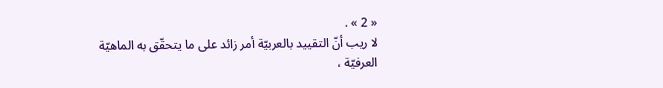« 2 » .
لا ريب أنّ التقييد بالعربيّة أمر زائد على ما يتحقّق به الماهيّة العرفيّة ،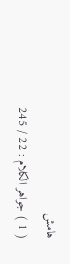هامش
( 1 ) جواهر الكلام : 22 / 245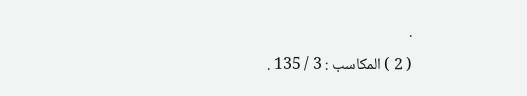.
( 2 ) المكاسب : 3 / 135 .